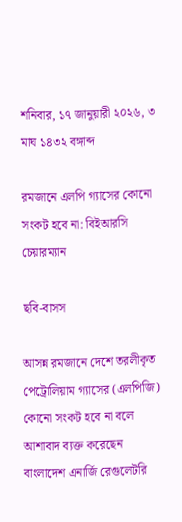শনিবার, ১৭ জানুয়ারী ২০২৬, ৩ মাঘ ১৪৩২ বঙ্গাব্দ

রমজানে এলপি গ্যাসের কোনো সংকট হবে না: বিইআরসি চেয়ারম্যান

ছবি-বাসস

আসন্ন রমজানে দেশে তরলীকৃত পেট্রোলিয়াম গ্যাসের (এলপিজি) কোনো সংকট হবে না বলে আশাবাদ ব্যক্ত করেছেন বাংলাদেশ এনার্জি রেগুলেটরি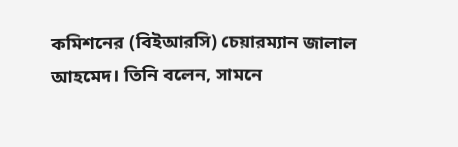কমিশনের (বিইআরসি) চেয়ারম্যান জালাল আহমেদ। তিনি বলেন, সামনে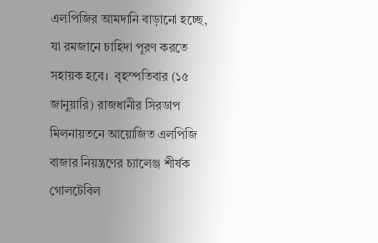এলপিজির আমদানি বাড়ানো হচ্ছে, যা রমজানে চাহিদা পূরণ করতে সহায়ক হবে।  বৃহস্পতিবার (১৫ জানুয়ারি) রাজধানীর সিরডাপ মিলনায়তনে আয়োজিত এলপিজি বাজার নিয়ন্ত্রণের চ্যালেঞ্জ শীর্ষক গোলটেবিল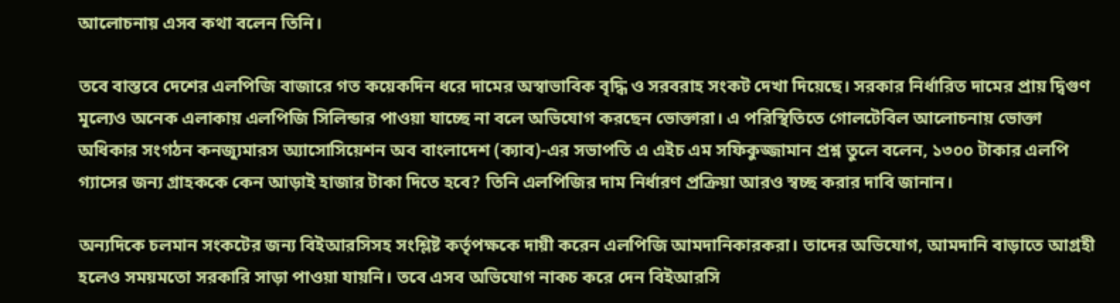আলোচনায় এসব কথা বলেন তিনি।

তবে বাস্তবে দেশের এলপিজি বাজারে গত কয়েকদিন ধরে দামের অস্বাভাবিক বৃদ্ধি ও সরবরাহ সংকট দেখা দিয়েছে। সরকার নির্ধারিত দামের প্রায় দ্বিগুণ মূল্যেও অনেক এলাকায় এলপিজি সিলিন্ডার পাওয়া যাচ্ছে না বলে অভিযোগ করছেন ভোক্তারা। এ পরিস্থিতিতে গোলটেবিল আলোচনায় ভোক্তা অধিকার সংগঠন কনজ্যুমারস অ্যাসোসিয়েশন অব বাংলাদেশ (ক্যাব)-এর সভাপতি এ এইচ এম সফিকুজ্জামান প্রশ্ন তুলে বলেন, ১৩০০ টাকার এলপি গ্যাসের জন্য গ্রাহককে কেন আড়াই হাজার টাকা দিতে হবে? তিনি এলপিজির দাম নির্ধারণ প্রক্রিয়া আরও স্বচ্ছ করার দাবি জানান।

অন্যদিকে চলমান সংকটের জন্য বিইআরসিসহ সংশ্লিষ্ট কর্তৃপক্ষকে দায়ী করেন এলপিজি আমদানিকারকরা। তাদের অভিযোগ, আমদানি বাড়াতে আগ্রহী হলেও সময়মতো সরকারি সাড়া পাওয়া যায়নি। তবে এসব অভিযোগ নাকচ করে দেন বিইআরসি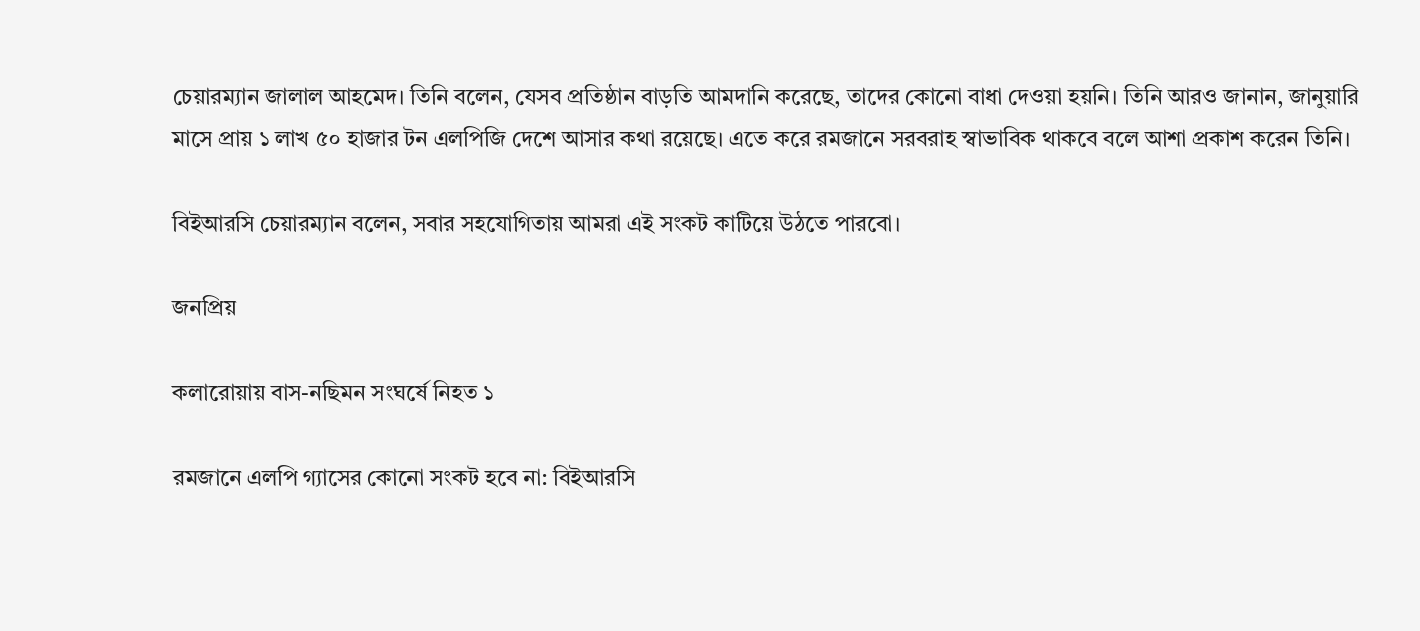চেয়ারম্যান জালাল আহমেদ। তিনি বলেন, যেসব প্রতিষ্ঠান বাড়তি আমদানি করেছে, তাদের কোনো বাধা দেওয়া হয়নি। তিনি আরও জানান, জানুয়ারি মাসে প্রায় ১ লাখ ৫০ হাজার টন এলপিজি দেশে আসার কথা রয়েছে। এতে করে রমজানে সরবরাহ স্বাভাবিক থাকবে বলে আশা প্রকাশ করেন তিনি।

বিইআরসি চেয়ারম্যান বলেন, সবার সহযোগিতায় আমরা এই সংকট কাটিয়ে উঠতে পারবো।

জনপ্রিয়

কলারোয়ায় বাস-নছিমন সংঘর্ষে নিহত ১

রমজানে এলপি গ্যাসের কোনো সংকট হবে না: বিইআরসি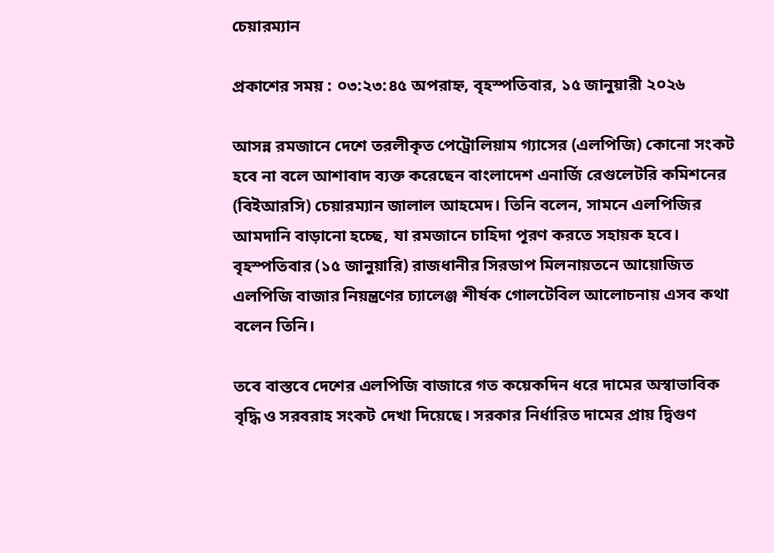চেয়ারম্যান

প্রকাশের সময় : ০৩:২৩:৪৫ অপরাহ্ন, বৃহস্পতিবার, ১৫ জানুয়ারী ২০২৬

আসন্ন রমজানে দেশে তরলীকৃত পেট্রোলিয়াম গ্যাসের (এলপিজি) কোনো সংকট হবে না বলে আশাবাদ ব্যক্ত করেছেন বাংলাদেশ এনার্জি রেগুলেটরি কমিশনের (বিইআরসি) চেয়ারম্যান জালাল আহমেদ। তিনি বলেন, সামনে এলপিজির আমদানি বাড়ানো হচ্ছে, যা রমজানে চাহিদা পূরণ করতে সহায়ক হবে।  বৃহস্পতিবার (১৫ জানুয়ারি) রাজধানীর সিরডাপ মিলনায়তনে আয়োজিত এলপিজি বাজার নিয়ন্ত্রণের চ্যালেঞ্জ শীর্ষক গোলটেবিল আলোচনায় এসব কথা বলেন তিনি।

তবে বাস্তবে দেশের এলপিজি বাজারে গত কয়েকদিন ধরে দামের অস্বাভাবিক বৃদ্ধি ও সরবরাহ সংকট দেখা দিয়েছে। সরকার নির্ধারিত দামের প্রায় দ্বিগুণ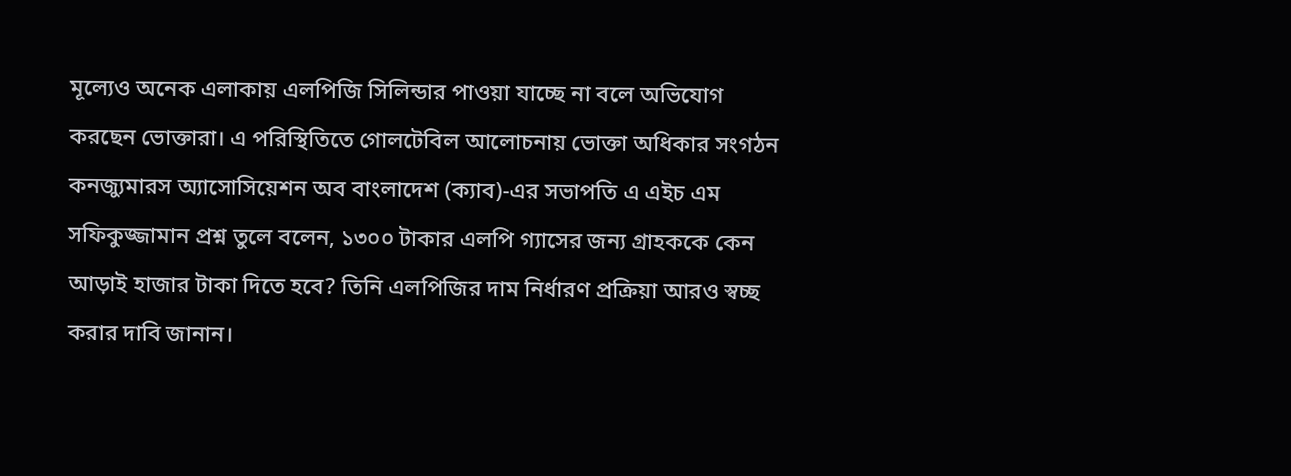মূল্যেও অনেক এলাকায় এলপিজি সিলিন্ডার পাওয়া যাচ্ছে না বলে অভিযোগ করছেন ভোক্তারা। এ পরিস্থিতিতে গোলটেবিল আলোচনায় ভোক্তা অধিকার সংগঠন কনজ্যুমারস অ্যাসোসিয়েশন অব বাংলাদেশ (ক্যাব)-এর সভাপতি এ এইচ এম সফিকুজ্জামান প্রশ্ন তুলে বলেন, ১৩০০ টাকার এলপি গ্যাসের জন্য গ্রাহককে কেন আড়াই হাজার টাকা দিতে হবে? তিনি এলপিজির দাম নির্ধারণ প্রক্রিয়া আরও স্বচ্ছ করার দাবি জানান।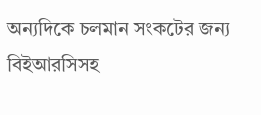অন্যদিকে চলমান সংকটের জন্য বিইআরসিসহ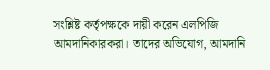সংশ্লিষ্ট কর্তৃপক্ষকে দায়ী করেন এলপিজি আমদানিকারকরা। তাদের অভিযোগ, আমদানি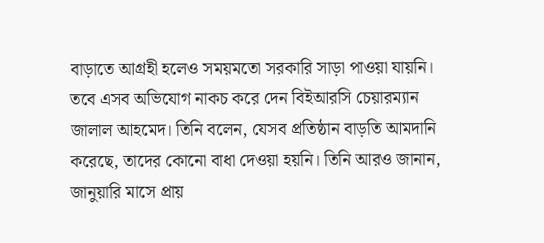বাড়াতে আগ্রহী হলেও সময়মতো সরকারি সাড়া পাওয়া যায়নি। তবে এসব অভিযোগ নাকচ করে দেন বিইআরসি চেয়ারম্যান জালাল আহমেদ। তিনি বলেন, যেসব প্রতিষ্ঠান বাড়তি আমদানি করেছে, তাদের কোনো বাধা দেওয়া হয়নি। তিনি আরও জানান, জানুয়ারি মাসে প্রায়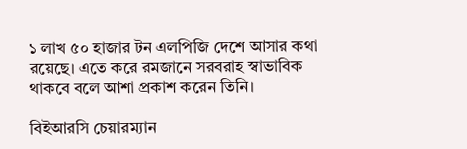১ লাখ ৫০ হাজার টন এলপিজি দেশে আসার কথা রয়েছে। এতে করে রমজানে সরবরাহ স্বাভাবিক থাকবে বলে আশা প্রকাশ করেন তিনি।

বিইআরসি চেয়ারম্যান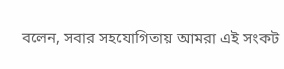বলেন, সবার সহযোগিতায় আমরা এই সংকট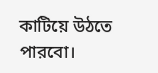কাটিয়ে উঠতে পারবো।